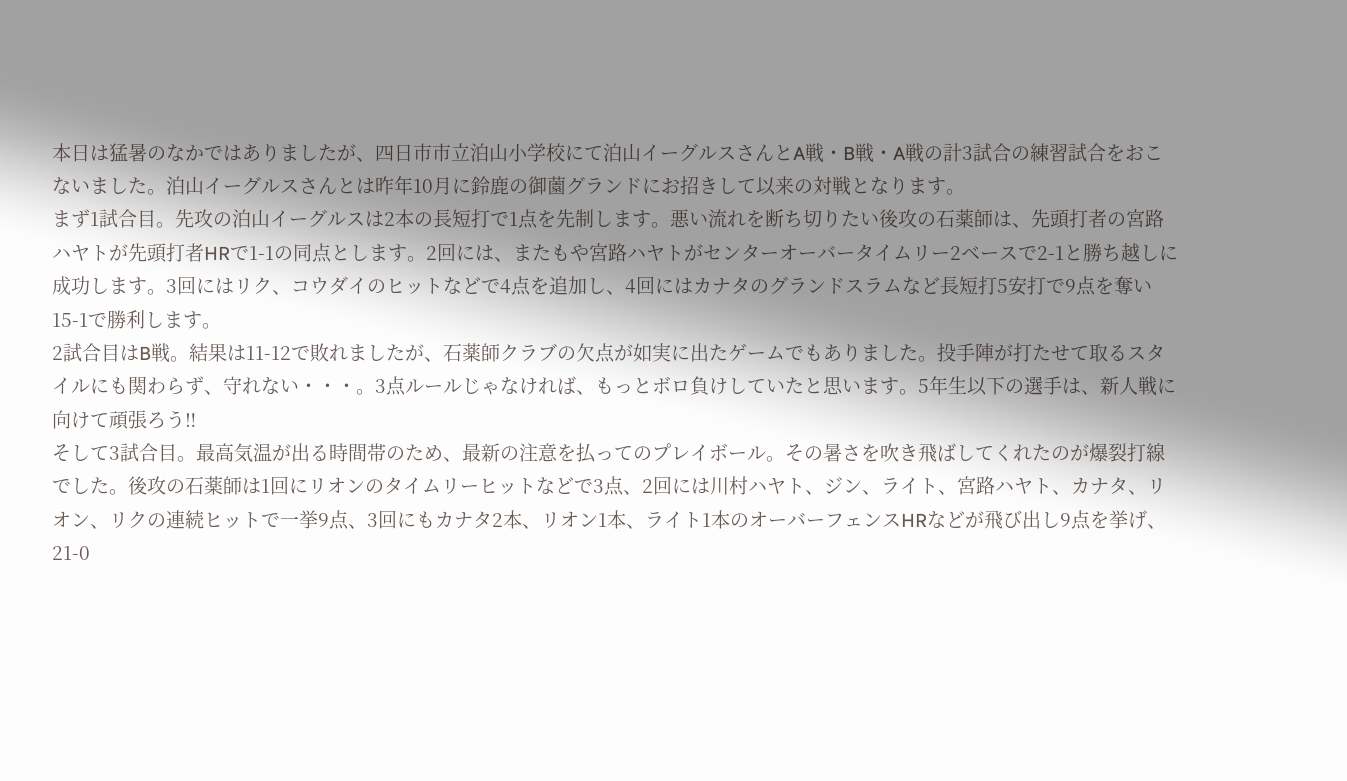本日は猛暑のなかではありましたが、四日市市立泊山小学校にて泊山イーグルスさんとA戦・B戦・A戦の計3試合の練習試合をおこないました。泊山イーグルスさんとは昨年10月に鈴鹿の御薗グランドにお招きして以来の対戦となります。
まず1試合目。先攻の泊山イーグルスは2本の長短打で1点を先制します。悪い流れを断ち切りたい後攻の石薬師は、先頭打者の宮路ハヤトが先頭打者HRで1-1の同点とします。2回には、またもや宮路ハヤトがセンターオーバータイムリー2ベースで2-1と勝ち越しに成功します。3回にはリク、コウダイのヒットなどで4点を追加し、4回にはカナタのグランドスラムなど長短打5安打で9点を奪い15-1で勝利します。
2試合目はB戦。結果は11-12で敗れましたが、石薬師クラブの欠点が如実に出たゲームでもありました。投手陣が打たせて取るスタイルにも関わらず、守れない・・・。3点ルールじゃなければ、もっとボロ負けしていたと思います。5年生以下の選手は、新人戦に向けて頑張ろう‼
そして3試合目。最高気温が出る時間帯のため、最新の注意を払ってのプレイボール。その暑さを吹き飛ばしてくれたのが爆裂打線でした。後攻の石薬師は1回にリオンのタイムリーヒットなどで3点、2回には川村ハヤト、ジン、ライト、宮路ハヤト、カナタ、リオン、リクの連続ヒットで一挙9点、3回にもカナタ2本、リオン1本、ライト1本のオーバーフェンスHRなどが飛び出し9点を挙げ、21-0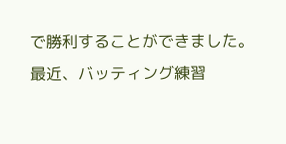で勝利することができました。
最近、バッティング練習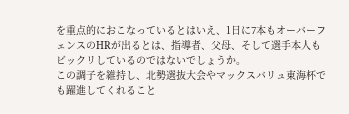を重点的におこなっているとはいえ、1日に7本もオーバーフェンスのHRが出るとは、指導者、父母、そして選手本人もビックリしているのではないでしょうか。
この調子を維持し、北勢選抜大会やマックスバリュ東海杯でも躍進してくれること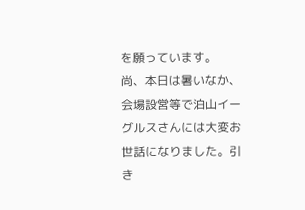を願っています。
尚、本日は暑いなか、会場設営等で泊山イーグルスさんには大変お世話になりました。引き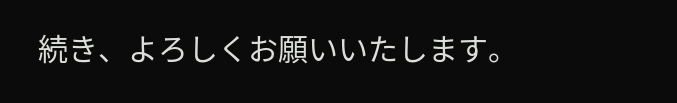続き、よろしくお願いいたします。